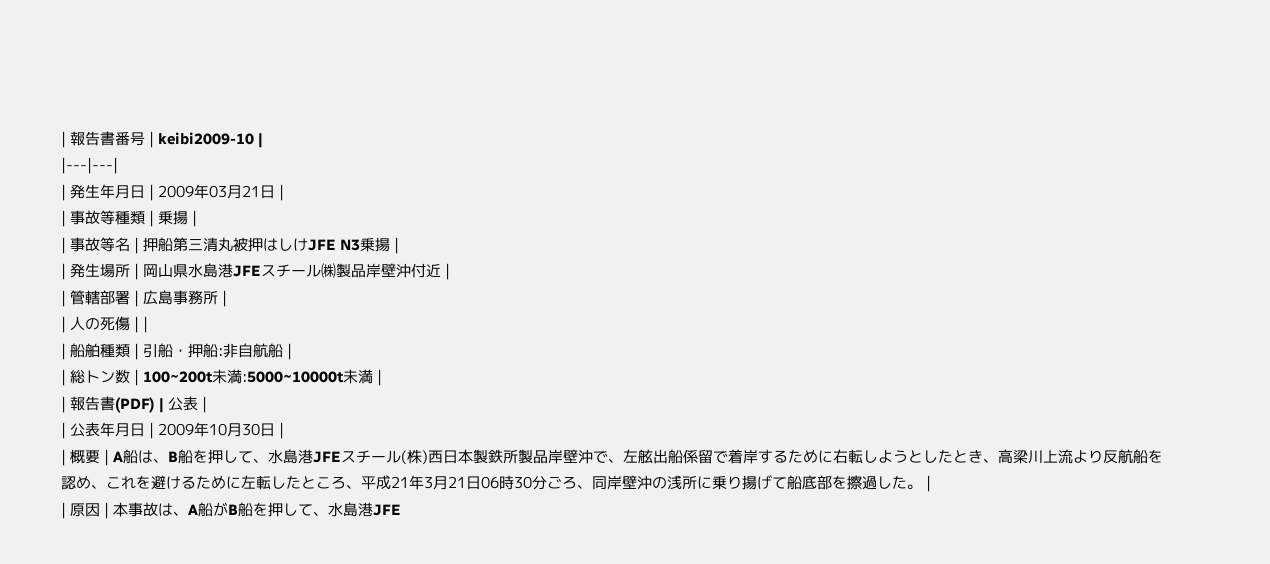| 報告書番号 | keibi2009-10 |
|---|---|
| 発生年月日 | 2009年03月21日 |
| 事故等種類 | 乗揚 |
| 事故等名 | 押船第三清丸被押はしけJFE N3乗揚 |
| 発生場所 | 岡山県水島港JFEスチール㈱製品岸壁沖付近 |
| 管轄部署 | 広島事務所 |
| 人の死傷 | |
| 船舶種類 | 引船・押船:非自航船 |
| 総トン数 | 100~200t未満:5000~10000t未満 |
| 報告書(PDF) | 公表 |
| 公表年月日 | 2009年10月30日 |
| 概要 | A船は、B船を押して、水島港JFEスチール(株)西日本製鉄所製品岸壁沖で、左舷出船係留で着岸するために右転しようとしたとき、高梁川上流より反航船を認め、これを避けるために左転したところ、平成21年3月21日06時30分ごろ、同岸壁沖の浅所に乗り揚げて船底部を擦過した。 |
| 原因 | 本事故は、A船がB船を押して、水島港JFE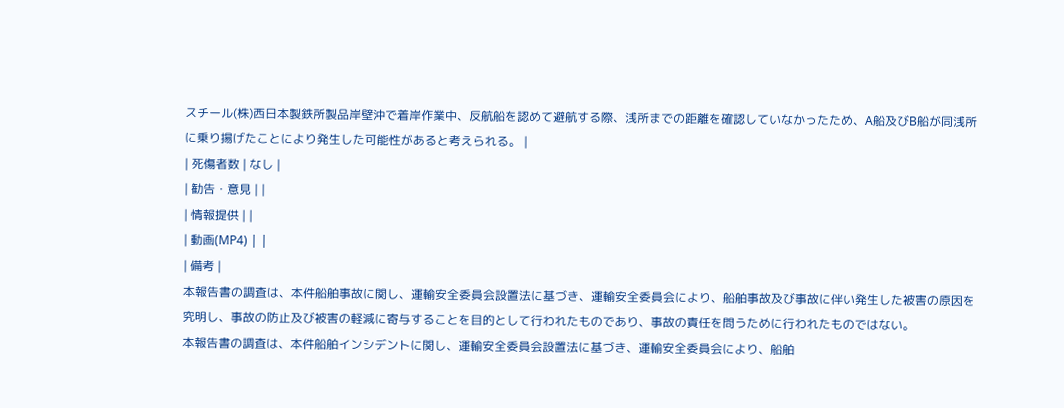スチール(株)西日本製鉄所製品岸壁沖で着岸作業中、反航船を認めて避航する際、浅所までの距離を確認していなかったため、A船及びB船が同浅所に乗り揚げたことにより発生した可能性があると考えられる。 |
| 死傷者数 | なし |
| 勧告・意見 | |
| 情報提供 | |
| 動画(MP4) | |
| 備考 |
本報告書の調査は、本件船舶事故に関し、運輸安全委員会設置法に基づき、運輸安全委員会により、船舶事故及び事故に伴い発生した被害の原因を究明し、事故の防止及び被害の軽減に寄与することを目的として行われたものであり、事故の責任を問うために行われたものではない。
本報告書の調査は、本件船舶インシデントに関し、運輸安全委員会設置法に基づき、運輸安全委員会により、船舶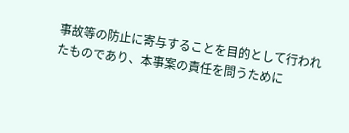事故等の防止に寄与することを目的として行われたものであり、本事案の責任を問うために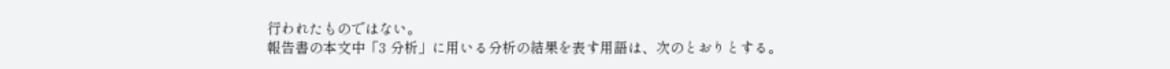行われたものではない。
報告書の本文中「3 分析」に用いる分析の結果を表す用語は、次のとおりとする。